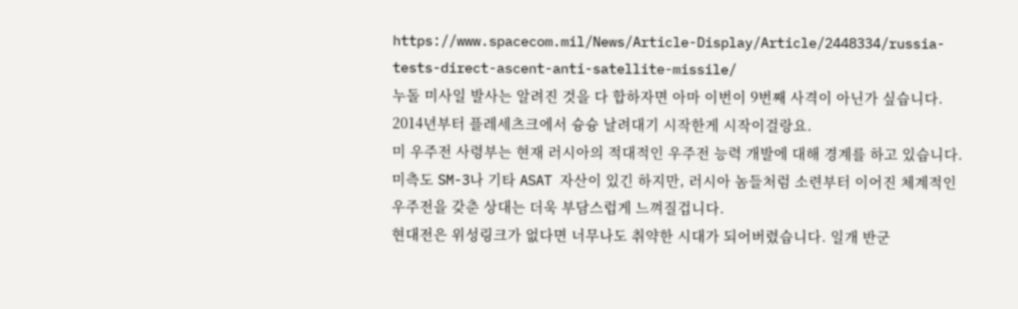https://www.spacecom.mil/News/Article-Display/Article/2448334/russia-tests-direct-ascent-anti-satellite-missile/
누돌 미사일 발사는 알려진 것을 다 합하자면 아마 이번이 9번째 사격이 아닌가 싶습니다. 2014년부터 플레세츠크에서 슝슝 날려대기 시작한게 시작이걸랑요.
미 우주전 사령부는 현재 러시아의 적대적인 우주전 능력 개발에 대해 경계를 하고 있습니다. 미측도 SM-3나 기타 ASAT 자산이 있긴 하지만, 러시아 놈들처럼 소련부터 이어진 체계적인 우주전을 갖춘 상대는 더욱 부담스럽게 느껴질겁니다.
현대전은 위성링크가 없다면 너무나도 취약한 시대가 되어버렸습니다. 일개 반군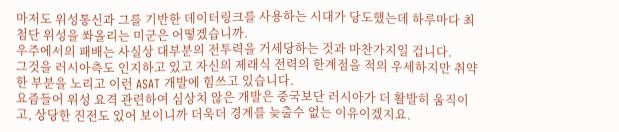마저도 위성통신과 그를 기반한 데이터링크를 사용하는 시대가 당도했는데 하루마다 최첨단 위성을 쏴올리는 미군은 어떻겠습니까.
우주에서의 패배는 사실상 대부분의 전투력을 거세당하는 것과 마찬가지일 겁니다.
그것을 러시아측도 인지하고 있고 자신의 제래식 전력의 한계점을 적의 우세하지만 취약한 부분을 노리고 이런 ASAT 개발에 힘쓰고 있습니다.
요즘들어 위성 요격 관련하여 심상치 않은 개발은 중국보단 러시아가 더 활발히 움직이고, 상당한 진전도 있어 보이니까 더욱더 경계를 늦출수 없는 이유이겠지요.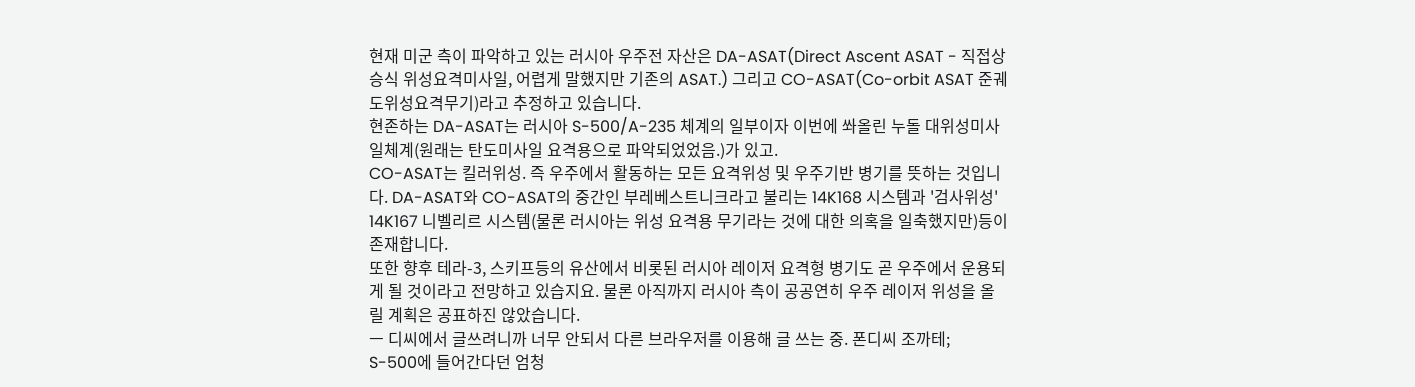현재 미군 측이 파악하고 있는 러시아 우주전 자산은 DA-ASAT(Direct Ascent ASAT - 직접상승식 위성요격미사일, 어렵게 말했지만 기존의 ASAT.) 그리고 CO-ASAT(Co-orbit ASAT 준궤도위성요격무기)라고 추정하고 있습니다.
현존하는 DA-ASAT는 러시아 S-500/A-235 체계의 일부이자 이번에 쏴올린 누돌 대위성미사일체계(원래는 탄도미사일 요격용으로 파악되었었음.)가 있고.
CO-ASAT는 킬러위성. 즉 우주에서 활동하는 모든 요격위성 및 우주기반 병기를 뜻하는 것입니다. DA-ASAT와 CO-ASAT의 중간인 부레베스트니크라고 불리는 14K168 시스템과 '검사위성' 14K167 니벨리르 시스템(물론 러시아는 위성 요격용 무기라는 것에 대한 의혹을 일축했지만)등이 존재합니다.
또한 향후 테라-3, 스키프등의 유산에서 비롯된 러시아 레이저 요격형 병기도 곧 우주에서 운용되게 될 것이라고 전망하고 있습지요. 물론 아직까지 러시아 측이 공공연히 우주 레이저 위성을 올릴 계획은 공표하진 않았습니다.
ㅡ 디씨에서 글쓰려니까 너무 안되서 다른 브라우저를 이용해 글 쓰는 중. 폰디씨 조까테;
S-500에 들어간다던 엄청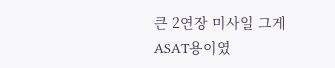큰 2연장 미사일 그게 ASAT용이였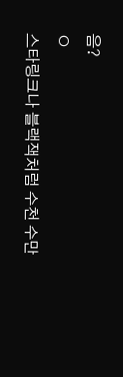음?
ㅇ
스타링크나 블랙잭처럼 수천 수만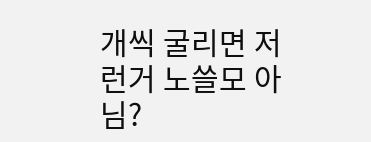개씩 굴리면 저런거 노쓸모 아님?